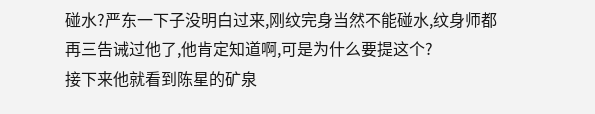碰水?严东一下子没明白过来,刚纹完身当然不能碰水,纹身师都再三告诫过他了,他肯定知道啊,可是为什么要提这个?
接下来他就看到陈星的矿泉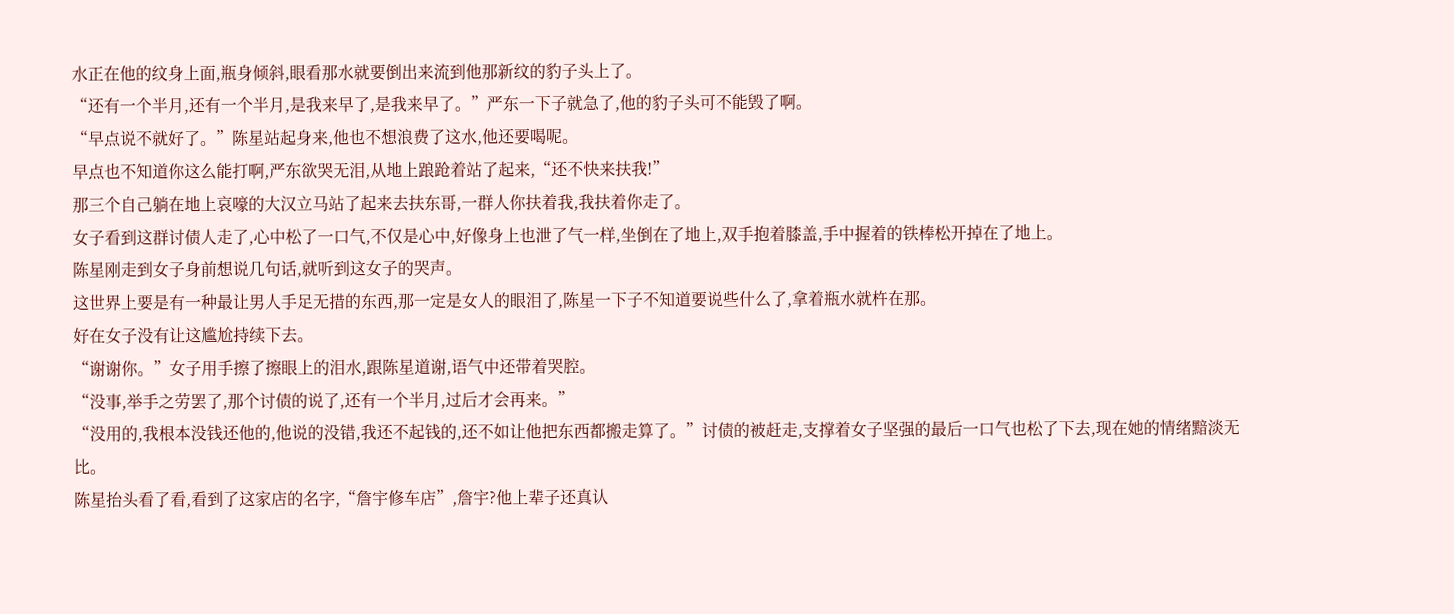水正在他的纹身上面,瓶身倾斜,眼看那水就要倒出来流到他那新纹的豹子头上了。
“还有一个半月,还有一个半月,是我来早了,是我来早了。”严东一下子就急了,他的豹子头可不能毁了啊。
“早点说不就好了。”陈星站起身来,他也不想浪费了这水,他还要喝呢。
早点也不知道你这么能打啊,严东欲哭无泪,从地上踉跄着站了起来,“还不快来扶我!”
那三个自己躺在地上哀嚎的大汉立马站了起来去扶东哥,一群人你扶着我,我扶着你走了。
女子看到这群讨债人走了,心中松了一口气,不仅是心中,好像身上也泄了气一样,坐倒在了地上,双手抱着膝盖,手中握着的铁棒松开掉在了地上。
陈星刚走到女子身前想说几句话,就听到这女子的哭声。
这世界上要是有一种最让男人手足无措的东西,那一定是女人的眼泪了,陈星一下子不知道要说些什么了,拿着瓶水就杵在那。
好在女子没有让这尴尬持续下去。
“谢谢你。”女子用手擦了擦眼上的泪水,跟陈星道谢,语气中还带着哭腔。
“没事,举手之劳罢了,那个讨债的说了,还有一个半月,过后才会再来。”
“没用的,我根本没钱还他的,他说的没错,我还不起钱的,还不如让他把东西都搬走算了。”讨债的被赶走,支撑着女子坚强的最后一口气也松了下去,现在她的情绪黯淡无比。
陈星抬头看了看,看到了这家店的名字,“詹宇修车店”,詹宇?他上辈子还真认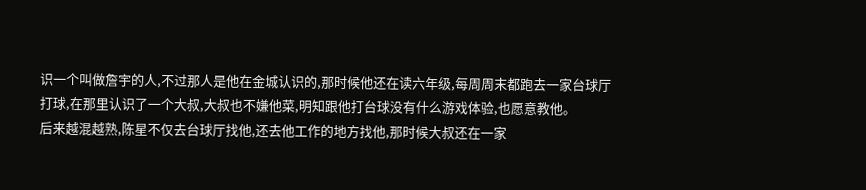识一个叫做詹宇的人,不过那人是他在金城认识的,那时候他还在读六年级,每周周末都跑去一家台球厅打球,在那里认识了一个大叔,大叔也不嫌他菜,明知跟他打台球没有什么游戏体验,也愿意教他。
后来越混越熟,陈星不仅去台球厅找他,还去他工作的地方找他,那时候大叔还在一家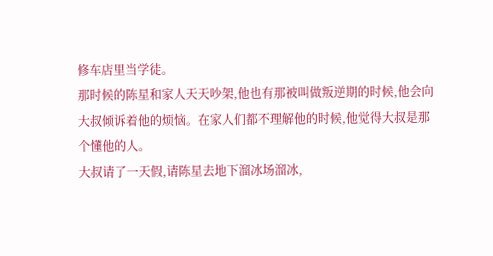修车店里当学徒。
那时候的陈星和家人天天吵架,他也有那被叫做叛逆期的时候,他会向大叔倾诉着他的烦恼。在家人们都不理解他的时候,他觉得大叔是那个懂他的人。
大叔请了一天假,请陈星去地下溜冰场溜冰,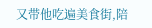又带他吃遍美食街,陪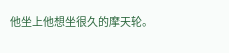他坐上他想坐很久的摩天轮。